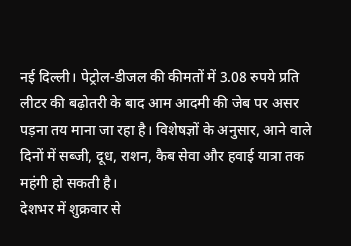नई दिल्ली। पेट्रोल-डीजल की कीमतों में 3.08 रुपये प्रति लीटर की बढ़ोतरी के बाद आम आदमी की जेब पर असर पड़ना तय माना जा रहा है। विशेषज्ञों के अनुसार, आने वाले दिनों में सब्जी, दूध, राशन, कैब सेवा और हवाई यात्रा तक महंगी हो सकती है।
देशभर में शुक्रवार से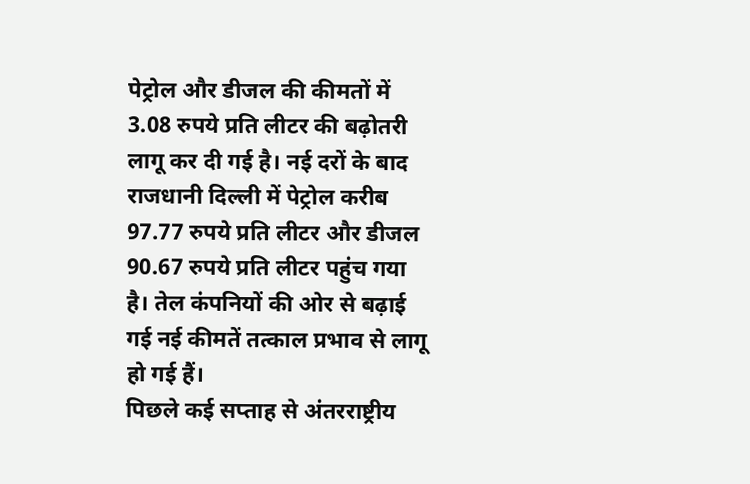पेट्रोल और डीजल की कीमतों में 3.08 रुपये प्रति लीटर की बढ़ोतरी लागू कर दी गई है। नई दरों के बाद राजधानी दिल्ली में पेट्रोल करीब 97.77 रुपये प्रति लीटर और डीजल 90.67 रुपये प्रति लीटर पहुंच गया है। तेल कंपनियों की ओर से बढ़ाई गई नई कीमतें तत्काल प्रभाव से लागू हो गई हैं।
पिछले कई सप्ताह से अंतरराष्ट्रीय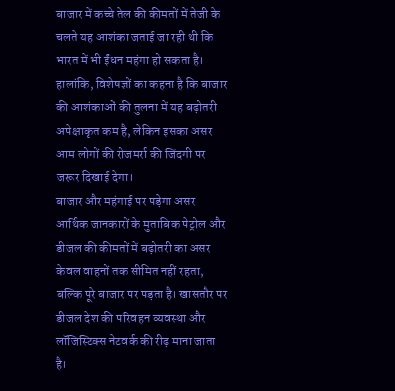बाजार में कच्चे तेल की कीमतों में तेजी के चलते यह आशंका जताई जा रही थी कि भारत में भी ईंधन महंगा हो सकता है। हालांकि, विशेषज्ञों का कहना है कि बाजार की आशंकाओं की तुलना में यह बढ़ोतरी अपेक्षाकृत कम है, लेकिन इसका असर आम लोगों की रोजमर्रा की जिंदगी पर जरूर दिखाई देगा।
बाजार और महंगाई पर पड़ेगा असर
आर्थिक जानकारों के मुताबिक पेट्रोल और डीजल की कीमतों में बढ़ोतरी का असर केवल वाहनों तक सीमित नहीं रहता, बल्कि पूरे बाजार पर पड़ता है। खासतौर पर डीजल देश की परिवहन व्यवस्था और लॉजिस्टिक्स नेटवर्क की रीढ़ माना जाता है।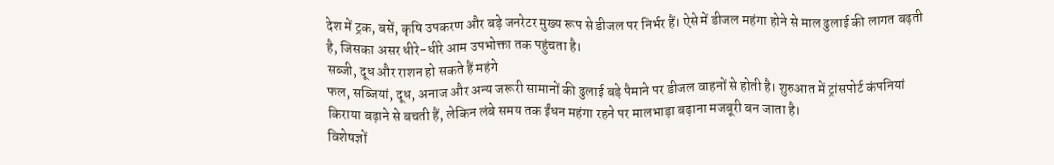देश में ट्रक, बसें, कृषि उपकरण और बड़े जनरेटर मुख्य रूप से डीजल पर निर्भर हैं। ऐसे में डीजल महंगा होने से माल ढुलाई की लागत बढ़ती है, जिसका असर धीरे-धीरे आम उपभोक्ता तक पहुंचता है।
सब्जी, दूध और राशन हो सकते हैं महंगे
फल, सब्जियां, दूध, अनाज और अन्य जरूरी सामानों की ढुलाई बड़े पैमाने पर डीजल वाहनों से होती है। शुरुआत में ट्रांसपोर्ट कंपनियां किराया बढ़ाने से बचती हैं, लेकिन लंबे समय तक ईंधन महंगा रहने पर मालभाड़ा बढ़ाना मजबूरी बन जाता है।
विशेषज्ञों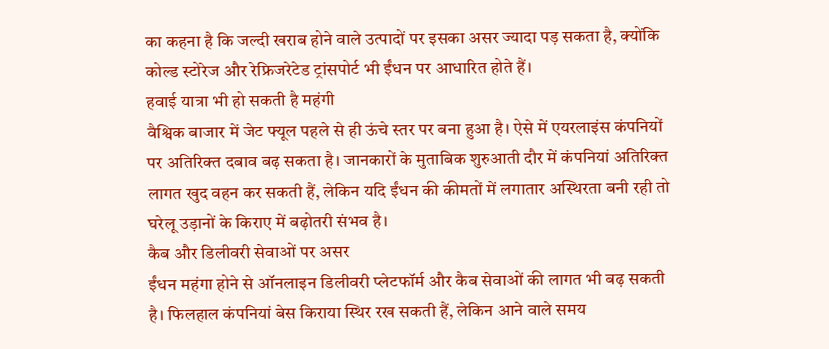का कहना है कि जल्दी खराब होने वाले उत्पादों पर इसका असर ज्यादा पड़ सकता है, क्योंकि कोल्ड स्टोरेज और रेफ्रिजरेटेड ट्रांसपोर्ट भी ईंधन पर आधारित होते हैं।
हवाई यात्रा भी हो सकती है महंगी
वैश्विक बाजार में जेट फ्यूल पहले से ही ऊंचे स्तर पर बना हुआ है। ऐसे में एयरलाइंस कंपनियों पर अतिरिक्त दबाव बढ़ सकता है। जानकारों के मुताबिक शुरुआती दौर में कंपनियां अतिरिक्त लागत खुद वहन कर सकती हैं, लेकिन यदि ईंधन की कीमतों में लगातार अस्थिरता बनी रही तो घरेलू उड़ानों के किराए में बढ़ोतरी संभव है।
कैब और डिलीवरी सेवाओं पर असर
ईंधन महंगा होने से ऑनलाइन डिलीवरी प्लेटफॉर्म और कैब सेवाओं की लागत भी बढ़ सकती है। फिलहाल कंपनियां बेस किराया स्थिर रख सकती हैं, लेकिन आने वाले समय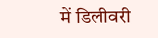में डिलीवरी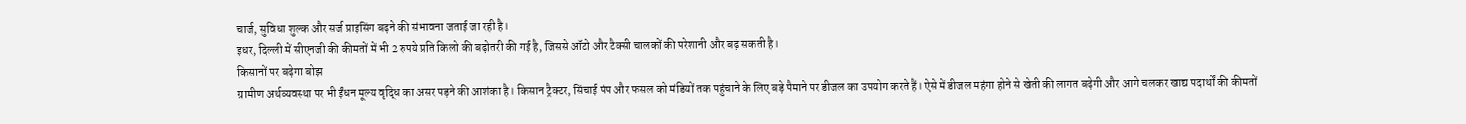चार्ज, सुविधा शुल्क और सर्ज प्राइसिंग बढ़ने की संभावना जताई जा रही है।
इधर, दिल्ली में सीएनजी की कीमतों में भी 2 रुपये प्रति किलो की बढ़ोतरी की गई है, जिससे ऑटो और टैक्सी चालकों की परेशानी और बढ़ सकती है।
किसानों पर बढ़ेगा बोझ
ग्रामीण अर्थव्यवस्था पर भी ईंधन मूल्य वृद्धि का असर पड़ने की आशंका है। किसान ट्रैक्टर, सिंचाई पंप और फसल को मंडियों तक पहुंचाने के लिए बड़े पैमाने पर डीजल का उपयोग करते हैं। ऐसे में डीजल महंगा होने से खेती की लागत बढ़ेगी और आगे चलकर खाद्य पदार्थों की कीमतों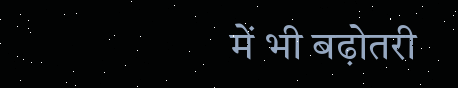में भी बढ़ोतरी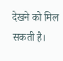देखने को मिल सकती है।